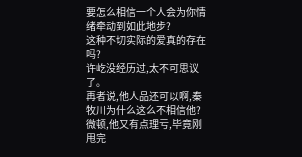要怎么相信一个人会为你情绪牵动到如此地步?
这种不切实际的爱真的存在吗?
许屹没经历过,太不可思议了。
再者说,他人品还可以啊,秦牧川为什么这么不相信他?
微顿,他又有点理亏,毕竟刚甩完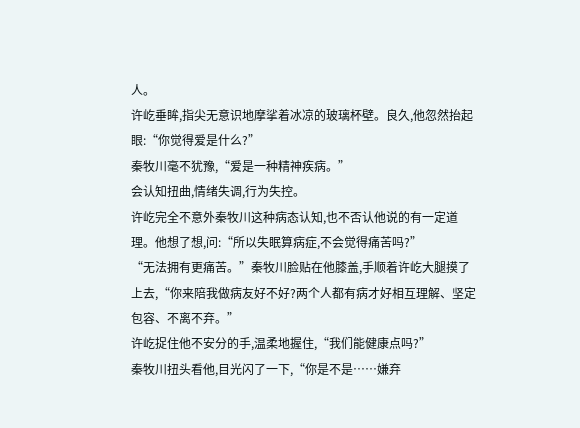人。
许屹垂眸,指尖无意识地摩挲着冰凉的玻璃杯壁。良久,他忽然抬起眼:“你觉得爱是什么?”
秦牧川毫不犹豫,“爱是一种精神疾病。”
会认知扭曲,情绪失调,行为失控。
许屹完全不意外秦牧川这种病态认知,也不否认他说的有一定道理。他想了想,问:“所以失眠算病症,不会觉得痛苦吗?”
“无法拥有更痛苦。”秦牧川脸贴在他膝盖,手顺着许屹大腿摸了上去,“你来陪我做病友好不好?两个人都有病才好相互理解、坚定包容、不离不弃。”
许屹捉住他不安分的手,温柔地握住,“我们能健康点吗?”
秦牧川扭头看他,目光闪了一下,“你是不是……嫌弃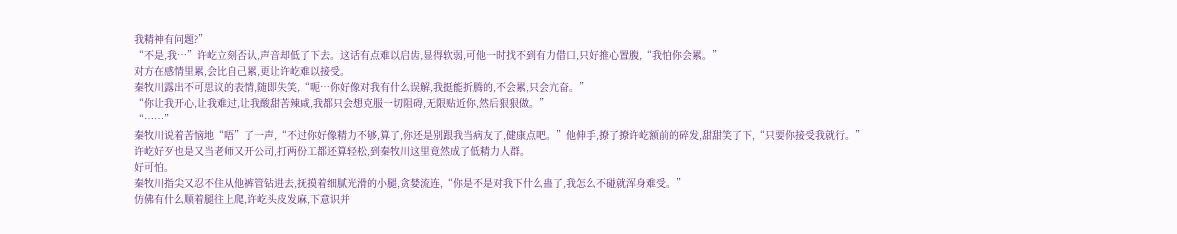我精神有问题?”
“不是,我…”许屹立刻否认,声音却低了下去。这话有点难以启齿,显得软弱,可他一时找不到有力借口,只好推心置腹,“我怕你会累。”
对方在感情里累,会比自己累,更让许屹难以接受。
秦牧川露出不可思议的表情,随即失笑,“呃…你好像对我有什么误解,我挺能折腾的,不会累,只会亢奋。”
“你让我开心,让我难过,让我酸甜苦辣咸,我都只会想克服一切阻碍,无限贴近你,然后狠狠做。”
“……”
秦牧川说着苦恼地“唔”了一声,“不过你好像精力不够,算了,你还是别跟我当病友了,健康点吧。”他伸手,撩了撩许屹额前的碎发,甜甜笑了下,“只要你接受我就行。”
许屹好歹也是又当老师又开公司,打两份工都还算轻松,到秦牧川这里竟然成了低精力人群。
好可怕。
秦牧川指尖又忍不住从他裤管钻进去,抚摸着细腻光滑的小腿,贪婪流连,“你是不是对我下什么蛊了,我怎么不碰就浑身难受。”
仿佛有什么顺着腿往上爬,许屹头皮发麻,下意识并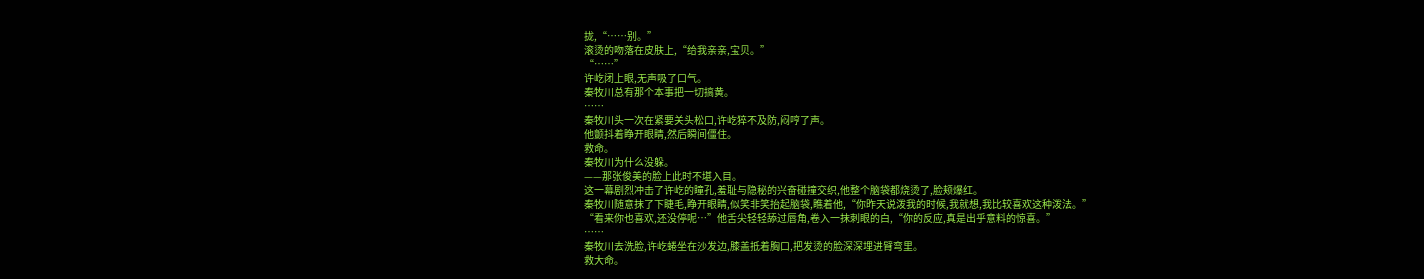拢,“……别。”
滚烫的吻落在皮肤上,“给我亲亲,宝贝。”
“……”
许屹闭上眼,无声吸了口气。
秦牧川总有那个本事把一切搞黄。
……
秦牧川头一次在紧要关头松口,许屹猝不及防,闷哼了声。
他颤抖着睁开眼睛,然后瞬间僵住。
救命。
秦牧川为什么没躲。
——那张俊美的脸上此时不堪入目。
这一幕剧烈冲击了许屹的瞳孔,羞耻与隐秘的兴奋碰撞交织,他整个脑袋都烧烫了,脸颊爆红。
秦牧川随意抹了下睫毛,睁开眼睛,似笑非笑抬起脑袋,瞧着他,“你昨天说泼我的时候,我就想,我比较喜欢这种泼法。”
“看来你也喜欢,还没停呢…”他舌尖轻轻舔过唇角,卷入一抹刺眼的白,“你的反应,真是出乎意料的惊喜。”
……
秦牧川去洗脸,许屹蜷坐在沙发边,膝盖抵着胸口,把发烫的脸深深埋进臂弯里。
救大命。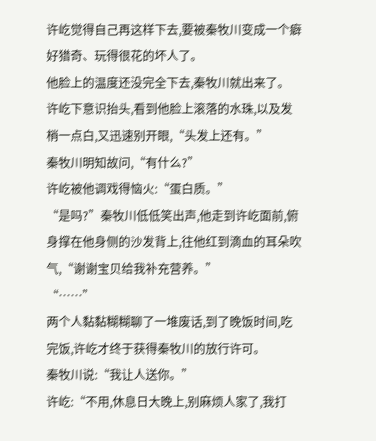许屹觉得自己再这样下去,要被秦牧川变成一个癖好猎奇、玩得很花的坏人了。
他脸上的温度还没完全下去,秦牧川就出来了。
许屹下意识抬头,看到他脸上滚落的水珠,以及发梢一点白,又迅速别开眼,“头发上还有。”
秦牧川明知故问,“有什么?”
许屹被他调戏得恼火:“蛋白质。”
“是吗?”秦牧川低低笑出声,他走到许屹面前,俯身撑在他身侧的沙发背上,往他红到滴血的耳朵吹气,“谢谢宝贝给我补充营养。”
“……”
两个人黏黏糊糊聊了一堆废话,到了晚饭时间,吃完饭,许屹才终于获得秦牧川的放行许可。
秦牧川说:“我让人送你。”
许屹:“不用,休息日大晚上,别麻烦人家了,我打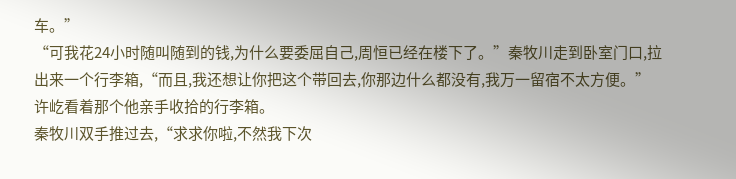车。”
“可我花24小时随叫随到的钱,为什么要委屈自己,周恒已经在楼下了。”秦牧川走到卧室门口,拉出来一个行李箱,“而且,我还想让你把这个带回去,你那边什么都没有,我万一留宿不太方便。”
许屹看着那个他亲手收拾的行李箱。
秦牧川双手推过去,“求求你啦,不然我下次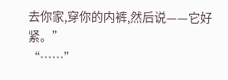去你家,穿你的内裤,然后说——它好紧。”
“……”